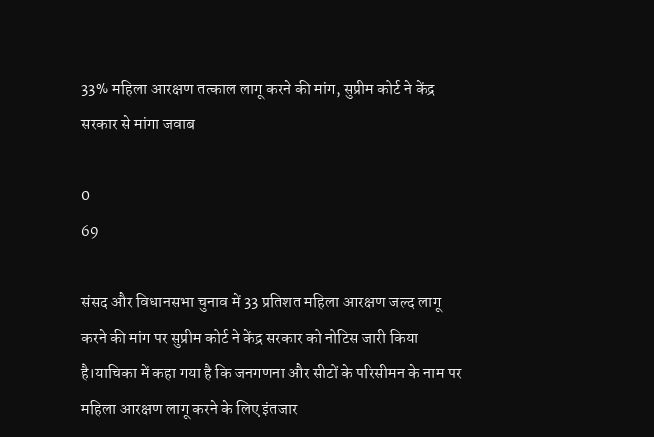33% महिला आरक्षण तत्काल लागू करने की मांग, सुप्रीम कोर्ट ने केंद्र सरकार से मांगा जवाब

0
69

संसद और विधानसभा चुनाव में 33 प्रतिशत महिला आरक्षण जल्द लागू करने की मांग पर सुप्रीम कोर्ट ने केंद्र सरकार को नोटिस जारी किया है।याचिका में कहा गया है कि जनगणना और सीटों के परिसीमन के नाम पर महिला आरक्षण लागू करने के लिए इंतजार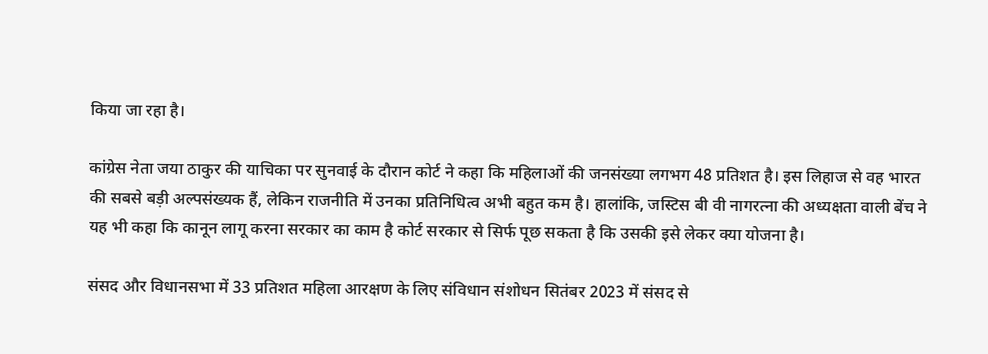किया जा रहा है।

कांग्रेस नेता जया ठाकुर की याचिका पर सुनवाई के दौरान कोर्ट ने कहा कि महिलाओं की जनसंख्या लगभग 48 प्रतिशत है। इस लिहाज से वह भारत की सबसे बड़ी अल्पसंख्यक हैं, लेकिन राजनीति में उनका प्रतिनिधित्व अभी बहुत कम है। हालांकि, जस्टिस बी वी नागरत्ना की अध्यक्षता वाली बेंच ने यह भी कहा कि कानून लागू करना सरकार का काम है कोर्ट सरकार से सिर्फ पूछ सकता है कि उसकी इसे लेकर क्या योजना है।

संसद और विधानसभा में 33 प्रतिशत महिला आरक्षण के लिए संविधान संशोधन सितंबर 2023 में संसद से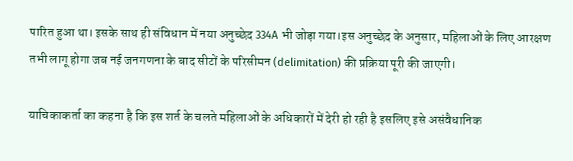पारित हुआ था। इसके साथ ही संविधान में नया अनुच्छेद 334A भी जोड़ा गया।इस अनुच्छेद के अनुसार, महिलाओं के लिए आरक्षण तभी लागू होगा जब नई जनगणना के बाद सीटों के परिसीमन (delimitation) की प्रक्रिया पूरी की जाएगी।

याचिकाकर्ता का कहना है कि इस शर्त के चलते महिलाओं के अधिकारों में देरी हो रही है इसलिए इसे असंवैधानिक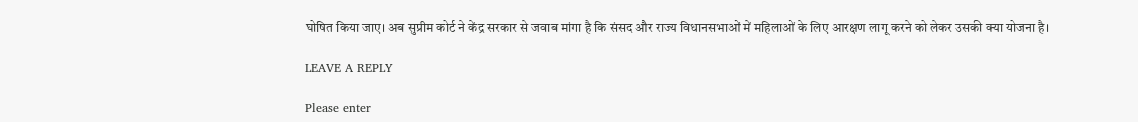घोषित किया जाए। अब सुप्रीम कोर्ट ने केंद्र सरकार से जवाब मांगा है कि संसद और राज्य विधानसभाओं में महिलाओं के लिए आरक्षण लागू करने को लेकर उसकी क्या योजना है।

LEAVE A REPLY

Please enter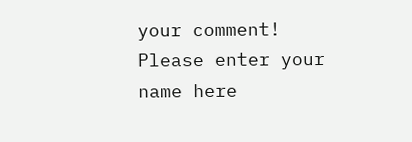your comment!
Please enter your name here